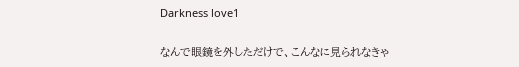Darkness love1

なんで眼鏡を外しただけで、こんなに見られなきゃ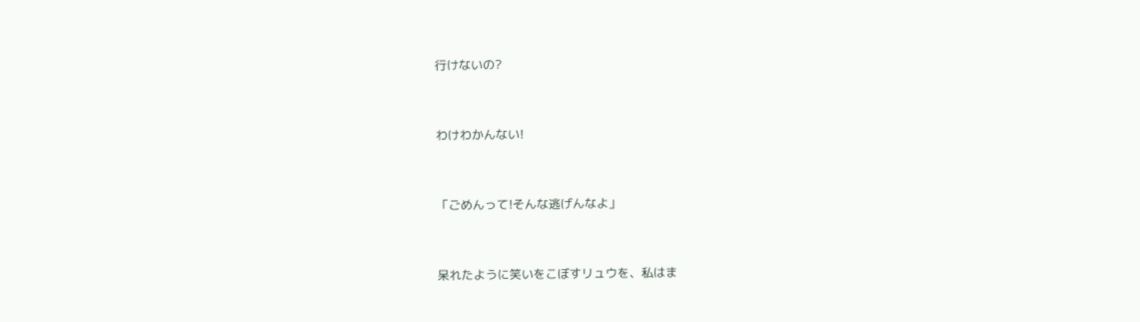行けないの?


わけわかんない!


「ごめんって!そんな逃げんなよ」


呆れたように笑いをこぼすリュウを、私はま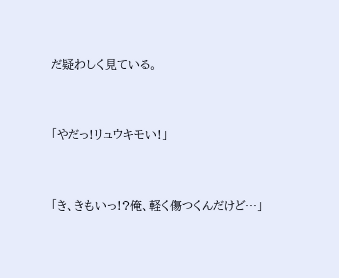だ疑わしく見ている。


「やだっ!リュウキモい!」


「き、きもいっ!?俺、軽く傷つくんだけど…」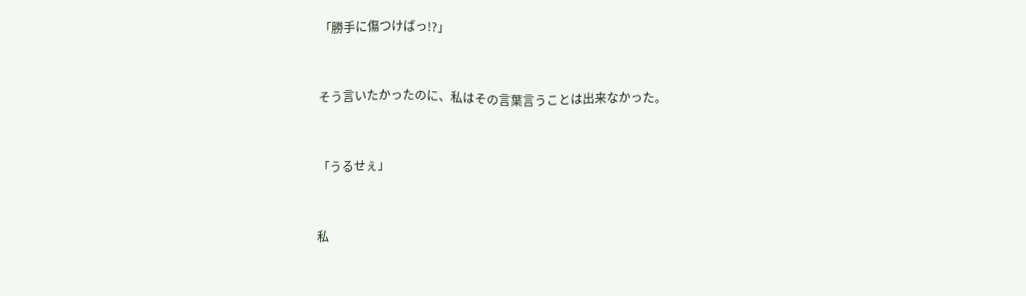「勝手に傷つけばっ!?」


そう言いたかったのに、私はその言葉言うことは出来なかった。


「うるせぇ」


私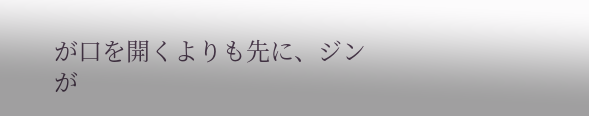が口を開くよりも先に、ジンが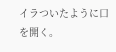イラついたように口を開く。